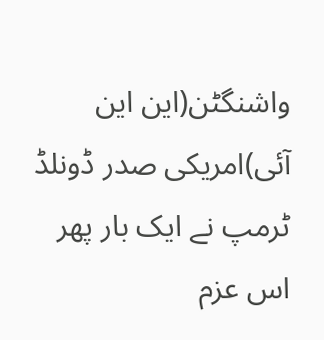واشنگٹن(این این آئی)امریکی صدر ڈونلڈ ٹرمپ نے ایک بار پھر اس عزم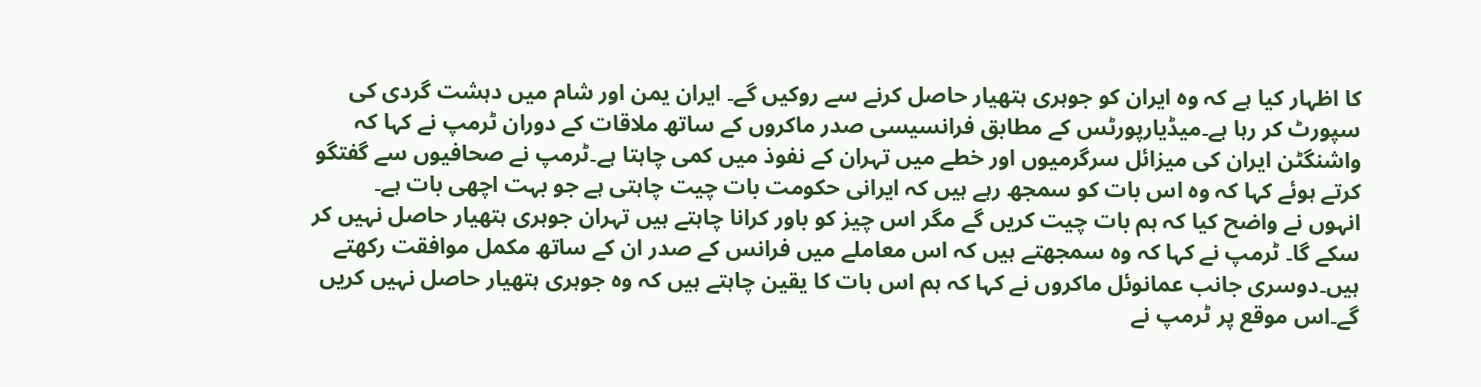کا اظہار کیا ہے کہ وہ ایران کو جوہری ہتھیار حاصل کرنے سے روکیں گے۔ ایران یمن اور شام میں دہشت گردی کی سپورٹ کر رہا ہے۔میڈیارپورٹس کے مطابق فرانسیسی صدر ماکروں کے ساتھ ملاقات کے دوران ٹرمپ نے کہا کہ واشنگٹن ایران کی میزائل سرگرمیوں اور خطے میں تہران کے نفوذ میں کمی چاہتا ہے۔ٹرمپ نے صحافیوں سے گفتگو کرتے ہوئے کہا کہ وہ اس بات کو سمجھ رہے ہیں کہ ایرانی حکومت بات چیت چاہتی ہے جو بہت اچھی بات ہے۔
انہوں نے واضح کیا کہ ہم بات چیت کریں گے مگر اس چیز کو باور کرانا چاہتے ہیں تہران جوہری ہتھیار حاصل نہیں کر سکے گا۔ ٹرمپ نے کہا کہ وہ سمجھتے ہیں کہ اس معاملے میں فرانس کے صدر ان کے ساتھ مکمل موافقت رکھتے ہیں۔دوسری جانب عمانوئل ماکروں نے کہا کہ ہم اس بات کا یقین چاہتے ہیں کہ وہ جوہری ہتھیار حاصل نہیں کریں گے۔اس موقع پر ٹرمپ نے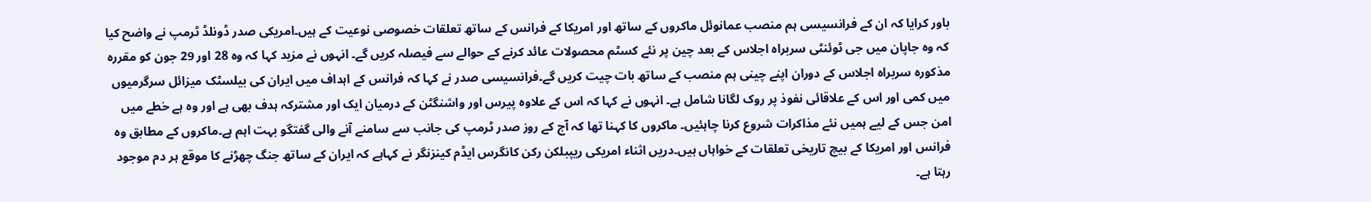باور کرایا کہ ان کے فرانسیسی ہم منصب عمانوئل ماکروں کے ساتھ اور امریکا کے فرانس کے ساتھ تعلقات خصوصی نوعیت کے ہیں۔امریکی صدر ڈونلڈ ٹرمپ نے واضح کیا کہ وہ جاپان میں جی ٹوئنٹی سربراہ اجلاس کے بعد چین پر نئے کسٹم محصولات عائد کرنے کے حوالے سے فیصلہ کریں گے۔ انہوں نے مزید کہا کہ وہ 28 اور 29 جون کو مقررہ مذکورہ سربراہ اجلاس کے دوران اپنے چینی ہم منصب کے ساتھ بات چیت کریں گے۔فرانسیسی صدر نے کہا کہ فرانس کے اہداف میں ایران کی بیلسٹک میزائل سرگرمیوں میں کمی اور اس کے علاقائی نفوذ پر روک لگانا شامل ہے۔ انہوں نے کہا کہ اس کے علاوہ پیرس اور واشنگٹن کے درمیان ایک اور مشترکہ ہدف بھی ہے اور وہ ہے خطے میں امن جس کے لیے ہمیں نئے مذاکرات شروع کرنا چاہئیں۔ ماکروں کا کہنا تھا کہ آج کے روز صدر ٹرمپ کی جانب سے سامنے آنے والی گفتگو بہت اہم ہے۔ماکروں کے مطابق وہ فرانس اور امریکا کے بیچ تاریخی تعلقات کے خواہاں ہیں۔دریں اثناء امریکی ریپبلکن رکن کانگرس ایڈم کینزنگر نے کہاہے کہ ایران کے ساتھ جنگ چھڑنے کا موقع ہر دم موجود رہتا ہے۔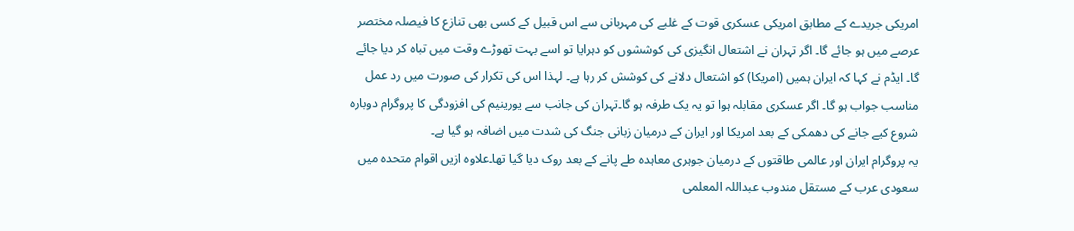امریکی جریدے کے مطابق امریکی عسکری قوت کے غلبے کی مہربانی سے اس قبیل کے کسی بھی تنازع کا فیصلہ مختصر عرصے میں ہو جائے گا۔ اگر تہران نے اشتعال انگیزی کی کوششوں کو دہرایا تو اسے بہت تھوڑے وقت میں تباہ کر دیا جائے گا۔ ایڈم نے کہا کہ ایران ہمیں (امریکا) کو اشتعال دلانے کی کوشش کر رہا ہے۔ لہذا اس کی تکرار کی صورت میں رد عمل مناسب جواب ہو گا۔ اگر عسکری مقابلہ ہوا تو یہ یک طرفہ ہو گا۔تہران کی جانب سے یورینیم کی افزودگی کا پروگرام دوبارہ شروع کیے جانے کی دھمکی کے بعد امریکا اور ایران کے درمیان زبانی جنگ کی شدت میں اضافہ ہو گیا ہے۔
یہ پروگرام ایران اور عالمی طاقتوں کے درمیان جوہری معاہدہ طے پانے کے بعد روک دیا گیا تھا۔علاوہ ازیں اقوام متحدہ میں سعودی عرب کے مستقل مندوب عبداللہ المعلمی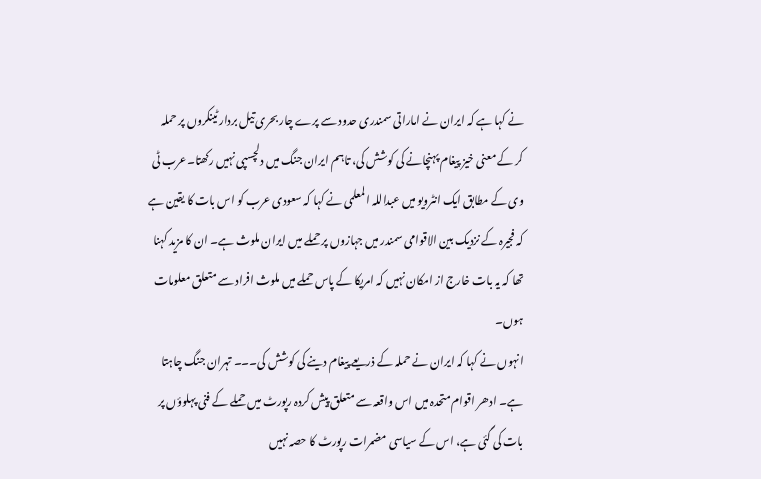نے کہا ہے کہ ایران نے اماراتی سمندری حدود سے پرے چار بحری تیل بردار ٹینکروں پر حملہ کر کے معنی خیز پیغام پہنچانے کی کوشش کی، تاہم ایران جنگ میں دلچسپی نہیں رکھتا۔عرب ٹی وی کے مطابق ایک انٹرویو میں عبداللہ المعلمی نے کہا کہ سعودی عرب کو اس بات کا یقین ہے کہ فجیرہ کے نزدیک بین الاقوامی سمندر میں جہازوں پر حملے میں ایران ملوث ہے۔ ان کا مزید کہنا تھا کہ یہ بات خارج از امکان نہیں کہ امریکا کے پاس حملے میں ملوث افراد سے متعلق معلومات ہوں۔
انہوں نے کہا کہ ایران نے حملہ کے ذریعے پیغام دینے کی کوشش کی۔۔۔ تہران جنگ چاہتا ہے۔ ادھر اقوام متحدہ میں اس واقعہ سے متعلق پیش کردہ رپورٹ میں حملے کے فنی پہلوؤں پر بات کی گئی ہے، اس کے سیاسی مضمرات رپورٹ کا حصہ نہیں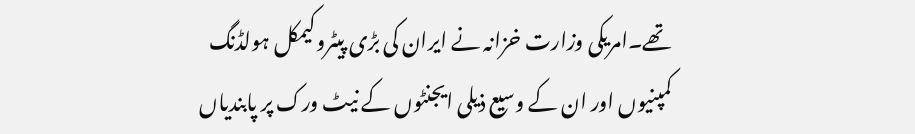تھے۔امریکی وزارت خزانہ نے ایران کی بڑی پیٹروکیمکل ہولڈنگ کمپنیوں اور ان کے وسیع ذیلی ایجنٹوں کے نیٹ ورک پر پابندیاں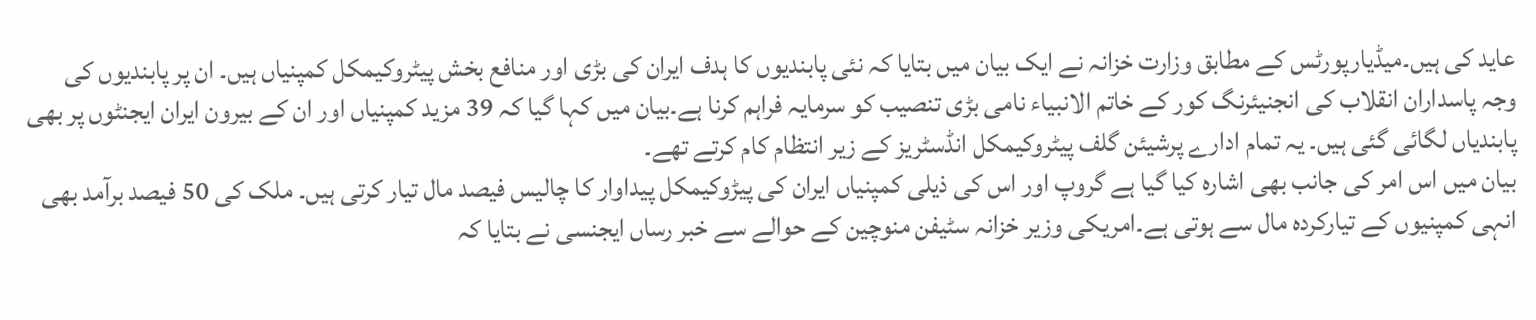عاید کی ہیں۔میڈیارپورٹس کے مطابق وزارت خزانہ نے ایک بیان میں بتایا کہ نئی پابندیوں کا ہدف ایران کی بڑی اور منافع بخش پیٹروکیمکل کمپنیاں ہیں۔ ان پر پابندیوں کی وجہ پاسداران انقلاب کی انجنیئرنگ کور کے خاتم الانبیاء نامی بڑی تنصیب کو سرمایہ فراہم کرنا ہے۔بیان میں کہا گیا کہ 39 مزید کمپنیاں اور ان کے بیرون ایران ایجنٹوں پر بھی پابندیاں لگائی گئی ہیں۔ یہ تمام ادارے پرشیئن گلف پیٹروکیمکل انڈسٹریز کے زیر انتظام کام کرتے تھے۔
بیان میں اس امر کی جانب بھی اشارہ کیا گیا ہے گروپ اور اس کی ذیلی کمپنیاں ایران کی پیڑوکیمکل پیداوار کا چالیس فیصد مال تیار کرتی ہیں۔ ملک کی 50 فیصد برآمد بھی انہی کمپنیوں کے تیارکردہ مال سے ہوتی ہے۔امریکی وزیر خزانہ سٹیفن منوچین کے حوالے سے خبر رساں ایجنسی نے بتایا کہ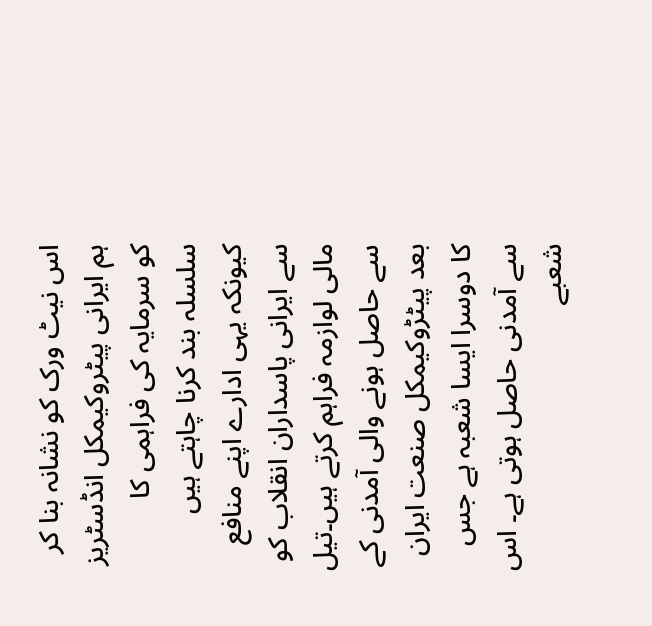اس نیٹ ورک کو نشانہ بنا کر ہم ایرانی پیٹروکیمکل انڈسٹریز کو سرمایہ کی فراہمی کا سلسلہ بند کرنا چاہتے ہیں کیونکہ یہی ادارے اپنے منافع سے ایرانی پاسداران انقلاب کو مالی لوازمہ فراہم کرتے ہیں۔تیل سے حاصل ہونے والی آمدنی کے بعد پیٹڑوکیمکل صنعت ایران کا دوسرا ایسا شعبہ ہے جس سے آمدنی حاصل ہوتی ہے۔ اس شعبے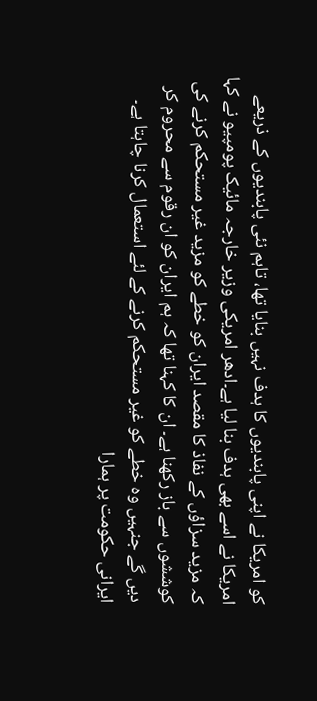کو امریکا نے اپنی پابندیوں کا ہدف نہیں بنایا تھا، تاہم نئی پابندیوں کے ذریعے امریکا نے اسے بھی ہدف بنا لیا ہے۔ادھر امریکی وزیر خارجہ مائیک پومپیو نے کہا کہ مزید سزاؤں کے نفاذ کا مقصد ایران کو خطے کو مزید غیر مستحکم کرنے کی کوششوں سے باز رکھنا ہے۔ ان کا کہنا تھا کہ ہم ایران کو ان رقوم سے محروم کر دیں گے جنہیں وہ خطے کو غیر مستحکم کرنے کے لئے استعمال کرنا چاہتا ہے۔ ایرانی حکومت پر ہمارا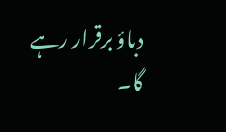دباؤ برقرار رہے گا۔